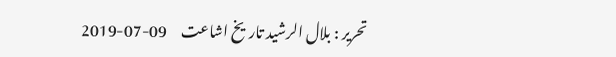تحریر : بلال الرشید تاریخ اشاعت     09-07-2019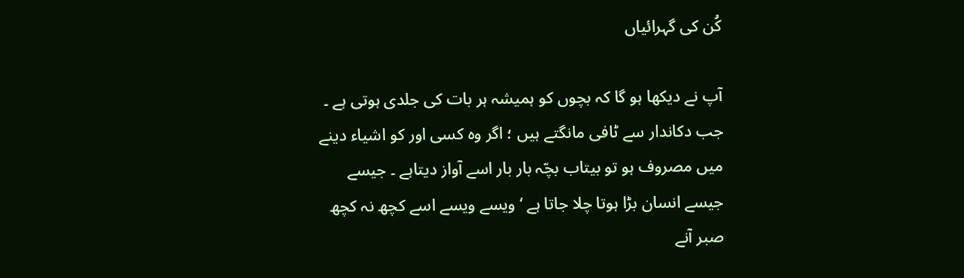کُن کی گہرائیاں

آپ نے دیکھا ہو گا کہ بچوں کو ہمیشہ ہر بات کی جلدی ہوتی ہے ۔ جب دکاندار سے ٹافی مانگتے ہیں ؛ اگر وہ کسی اور کو اشیاء دینے میں مصروف ہو تو بیتاب بچّہ بار بار اسے آواز دیتاہے ۔ جیسے جیسے انسان بڑا ہوتا چلا جاتا ہے ‘ ویسے ویسے اسے کچھ نہ کچھ صبر آنے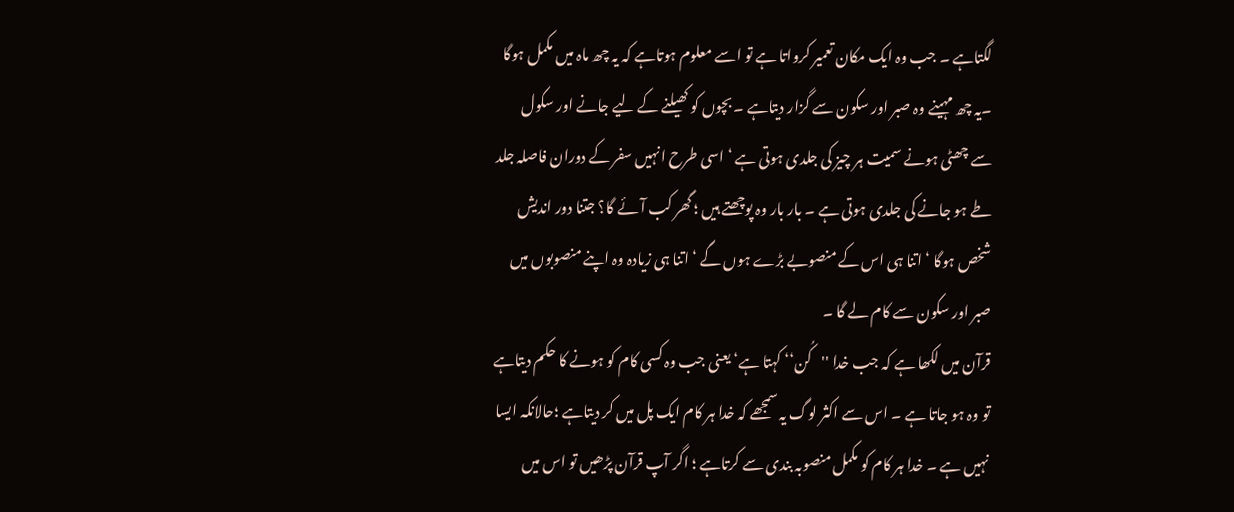لگتاہے ۔ جب وہ ایک مکان تعمیر کرواتا ہے تو اسے معلوم ہوتاہے کہ یہ چھ ماہ میں مکمل ہوگا ۔یہ چھ مہینے وہ صبر اور سکون سے گزار دیتاہے ۔ بچوں کو کھیلنے کے لیے جانے اور سکول سے چھٹی ہونے سمیت ہر چیز کی جلدی ہوتی ہے ‘اسی طرح انہیں سفر کے دوران فاصلہ جلد طے ہو جانے کی جلدی ہوتی ہے ۔ بار بار وہ پوچھتے ہیں ؛ گھر کب آئے گا؟ جتنا دور اندیش شخص ہوگا ‘ اتنا ہی اس کے منصوبے بڑے ہوں گے ‘ اتنا ہی زیادہ وہ اپنے منصوبوں میں صبر اور سکون سے کام لے گا ۔
قرآن میں لکھا ہے کہ جب خدا ''کُن‘‘ کہتا ہے‘ یعنی جب وہ کسی کام کو ہونے کا حکم دیتاہے تو وہ ہو جاتا ہے ۔ اس سے اکثر لوگ یہ سمجھے کہ خدا ہر کام ایک پل میں کر دیتاہے ؛حالانکہ ایسا نہیں ہے ۔ خدا ہر کام کو مکمل منصوبہ بندی سے کرتاہے ؛ اگر آپ قرآن پڑھیں تو اس میں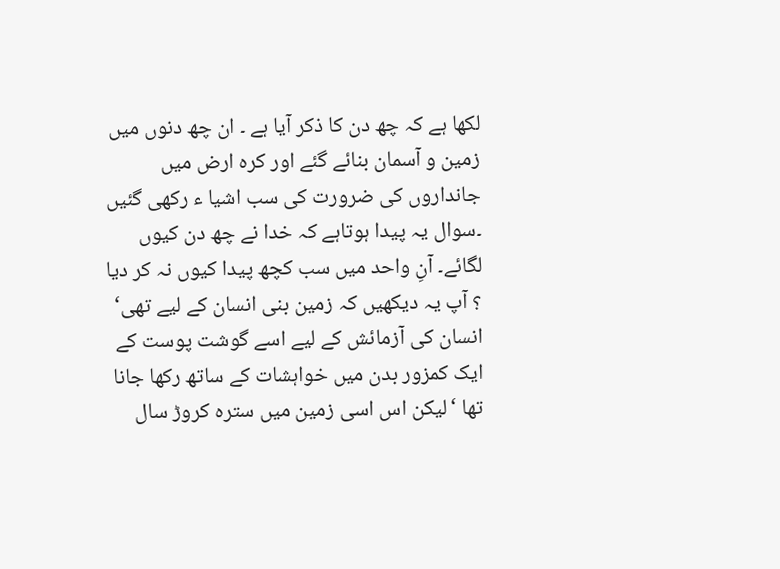لکھا ہے کہ چھ دن کا ذکر آیا ہے ۔ ان چھ دنوں میں زمین و آسمان بنائے گئے اور کرہ ارض میں جانداروں کی ضرورت کی سب اشیا ء رکھی گئیں ۔سوال یہ پیدا ہوتاہے کہ خدا نے چھ دن کیوں لگائے۔ آنِ واحد میں سب کچھ پیدا کیوں نہ کر دیا ؟ آپ یہ دیکھیں کہ زمین بنی انسان کے لیے تھی‘ انسان کی آزمائش کے لیے اسے گوشت پوست کے ایک کمزور بدن میں خواہشات کے ساتھ رکھا جانا تھا ‘لیکن اس اسی زمین میں سترہ کروڑ سال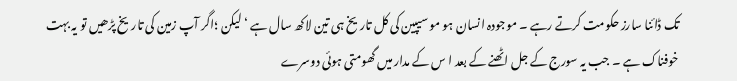تک ڈائنا سارز حکومت کرتے رہے ۔ موجودہ انسان ہو مو سیپین کی کل تاریخ ہی تین لاکھ سال ہے ‘ لیکن ؛اگر آپ زمین کی تاریخ پڑھیں تو یہ بہت خوفناک ہے ۔ جب یہ سورج کے جل اٹھنے کے بعد ا س کے مدار میں گھومتی ہوئی دوسرے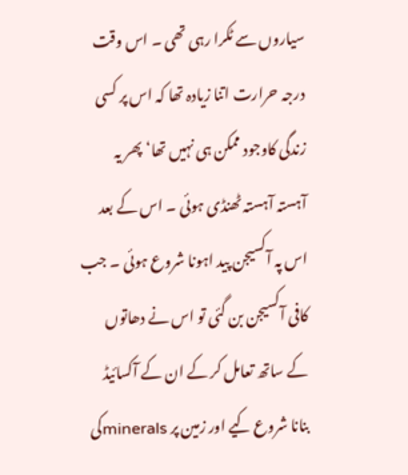سیاروں سے ٹکرا رہی تھی ۔ اس وقت درجہ حرارت اتنا زیادہ تھا کہ اس پر کسی زندگی کاوجود ممکن ہی نہیں تھا‘ پھر یہ آہستہ آہستہ ٹھنڈی ہوئی ۔ اس کے بعد اس پہ آکسیجن پید اہونا شروع ہوئی ۔ جب کافی آکسیجن بن گئی تو اس نے دھاتوں کے ساتھ تعامل کر کے ان کے آکسائیڈ بنانا شروع کیے اور زمین پر mineralsکی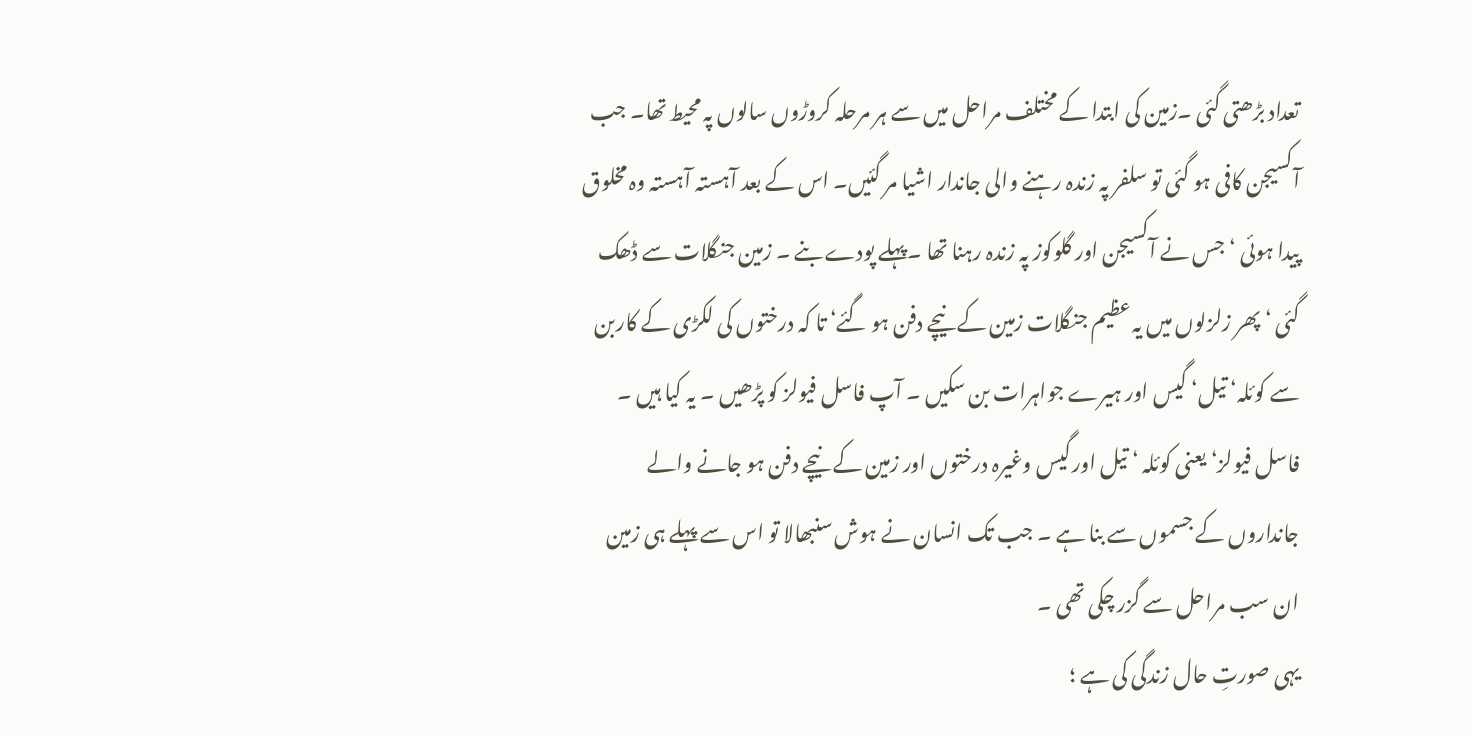تعداد بڑھتی گئی ۔زمین کی ابتدا کے مختلف مراحل میں سے ہر مرحلہ کروڑوں سالوں پہ محیط تھا۔ جب آکسیجن کافی ہو گئی تو سلفر پہ زندہ رہنے والی جاندار اشیا مر گئیں۔ اس کے بعد آہستہ آہستہ وہ مخلوق پیدا ہوئی ‘ جس نے آکسیجن اور گلوکوز پہ زندہ رہنا تھا ۔پہلے پودے بنے ۔ زمین جنگلات سے ڈھک گئی ‘ پھر زلزلوں میں یہ عظیم جنگلات زمین کے نیچے دفن ہو گئے‘ تا کہ درختوں کی لکڑی کے کاربن سے کوئلہ‘ تیل‘ گیس اور ہیرے جواہرات بن سکیں ۔ آپ فاسل فیولز کو پڑھیں ۔ یہ کیا ہیں ۔ فاسل فیولز‘ یعنی کوئلہ ‘ تیل اور گیس وغیرہ درختوں اور زمین کے نیچے دفن ہو جانے والے جانداروں کے جسموں سے بنا ہے ۔ جب تک انسان نے ہوش سنبھالا تو اس سے پہلے ہی زمین ان سب مراحل سے گزر چکی تھی ۔
یہی صورتِ حال زندگی کی ہے ؛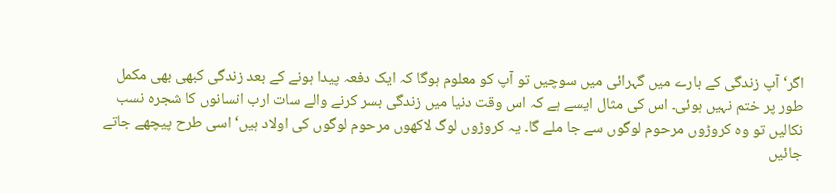اگر‘ آپ زندگی کے بارے میں گہرائی میں سوچیں تو آپ کو معلوم ہوگا کہ ایک دفعہ پیدا ہونے کے بعد زندگی کبھی بھی مکمل طور پر ختم نہیں ہوئی۔ اس کی مثال ایسے ہے کہ اس وقت دنیا میں زندگی بسر کرنے والے سات ارب انسانوں کا شجرہ نسب نکالیں تو وہ کروڑوں مرحوم لوگوں سے جا ملے گا۔ یہ کروڑوں لوگ لاکھوں مرحوم لوگوں کی اولاد ہیں‘ اسی طرح پیچھے جاتے جائیں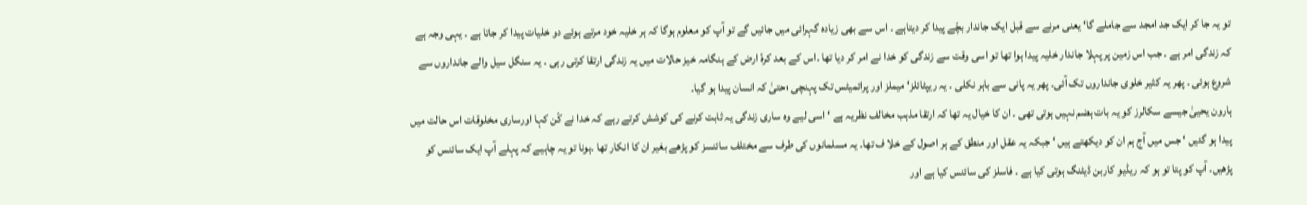تو یہ جا کر ایک جد امجد سے جاملے گا‘ یعنی مرنے سے قبل ایک جاندار بچّے پیدا کر دیتاہے ۔ اس سے بھی زیادہ گہرائی میں جائیں گے تو آپ کو معلوم ہوگا کہ ہر خلیہ خود مرتے ہوئے دو خلیات پیدا کر جاتا ہے ۔ یہی وجہ ہے کہ زندگی امر ہے ۔ جب اس زمین پر پہلا جاندار خلیہ پیدا ہوا تھا تو اسی وقت سے زندگی کو خدا نے امر کر دیا تھا ۔اس کے بعد کرۂ ارض کے ہنگامہ خیز حالات میں یہ زندگی ارتقا کرتی رہی ۔ یہ سنگل سیل والے جانداروں سے شروع ہوئی ۔ پھر یہ کثیر خلوی جانداروں تک آئی۔ پھر یہ پانی سے باہر نکلی ۔ یہ ریپٹائلز‘ میملز اور پرائمیٹس تک پہنچی ؛حتیٰ کہ انسان پیدا ہو گیا۔
ہارون یحییٰ جیسے سکالرز کو یہ بات ہضم نہیں ہوتی تھی ۔ ان کا خیال یہ تھا کہ ارتقا مذہب مخالف نظریہ ہے ‘ اسی لیے وہ ساری زندگی یہ ثابت کرنے کی کوشش کرتے رہے کہ خدا نے کّن کہا اورساری مخلوقات اس حالت میں پیدا ہو گئیں ‘ جس میں آج ہم ان کو دیکھتے ہیں ‘ جبکہ یہ عقل اور منطق کے ہر اصول کے خلا ف تھا۔ یہ مسلمانوں کی طرف سے مختلف سائنسز کو پڑھے بغیر ان کا انکار تھا ۔ہونا تو یہ چاہیے کہ پہلے آپ ایک سائنس کو پڑھیں۔ آپ کو پتا تو ہو کہ ریڈیو کاربن ڈیٹنگ ہوتی کیا ہے ۔ فاسلز کی سائنس کیا ہے اور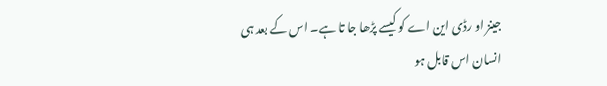جینز او رڈی این اے کو کیسے پڑھا جا تا ہے۔ اس کے بعد ہی انسان اس قابل ہو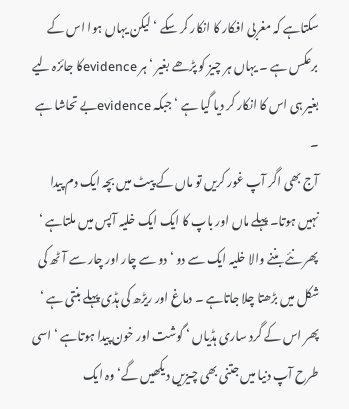سکتاہے کہ مغربی افکار کا انکار کر سکے ‘ لیکن یہاں ہوا اس کے برعکس ہے ۔ یہاں ہر چیز کو پڑھے بغیر ‘ ہر evidenceکا جائزہ لیے بغیر ہی اس کا انکار کر دیا گیا ہے ‘ جبکہ evidenceبے تحاشا ہے ۔
آج بھی اگر آپ غور کریں تو ماں کے پیٹ میں بچہ ایک دم پیدا نہیں ہوتا۔ پہلے ماں اور باپ کا ایک ایک خلیہ آپس میں ملتاہے ‘ پھر نئے بننے والا خلیہ ایک سے دو ‘ دو سے چار اور چار سے آٹھ کی شکل میں بڑھتا چلا جاتاہے ۔ دماغ اور ریڑھ کی ہڈی پہلے بنتی ہے ‘ پھر اس کے گرد ساری ہڈیاں ‘ گوشت اور خون پیدا ہوتاہے ‘ اسی طرح آپ دنیا میں جتنی بھی چیزیں دیکھیں گے‘ وہ ایک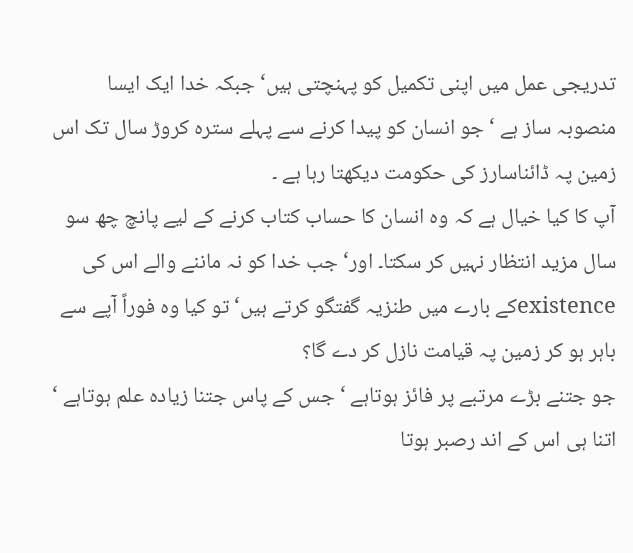تدریجی عمل میں اپنی تکمیل کو پہنچتی ہیں‘ جبکہ خدا ایک ایسا منصوبہ ساز ہے ‘ جو انسان کو پیدا کرنے سے پہلے سترہ کروڑ سال تک اس زمین پہ ڈائناسارز کی حکومت دیکھتا رہا ہے ۔
آپ کا کیا خیال ہے کہ وہ انسان کا حساب کتاب کرنے کے لیے پانچ چھ سو سال مزید انتظار نہیں کر سکتا۔ اور‘ جب خدا کو نہ ماننے والے اس کی existenceکے بارے میں طنزیہ گفتگو کرتے ہیں‘ تو کیا وہ فوراً آپے سے باہر ہو کر زمین پہ قیامت نازل کر دے گا؟
جو جتنے بڑے مرتبے پر فائز ہوتاہے ‘ جس کے پاس جتنا زیادہ علم ہوتاہے ‘ اتنا ہی اس کے اند رصبر ہوتا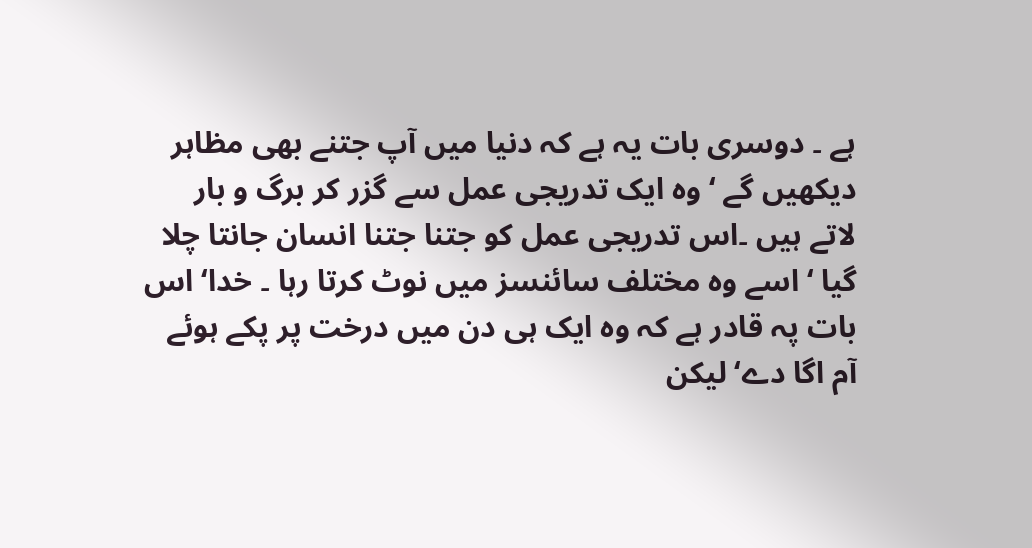ہے ۔ دوسری بات یہ ہے کہ دنیا میں آپ جتنے بھی مظاہر دیکھیں گے ‘ وہ ایک تدریجی عمل سے گزر کر برگ و بار لاتے ہیں ۔اس تدریجی عمل کو جتنا جتنا انسان جانتا چلا گیا ‘ اسے وہ مختلف سائنسز میں نوٹ کرتا رہا ۔ خدا‘ اس بات پہ قادر ہے کہ وہ ایک ہی دن میں درخت پر پکے ہوئے آم اگا دے‘ لیکن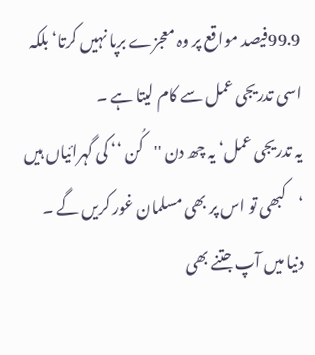99.9فیصد مواقع پر وہ معجزے برپا نہیں کرتا‘ بلکہ اسی تدریجی عمل سے کام لیتا ہے ۔
یہ تدریجی عمل‘ یہ چھ دن ''کُن ‘‘ کی گہرائیاں ہیں ‘کبھی تو اس پر بھی مسلمان غور کریں گے ۔
دنیا میں آپ جتنے بھی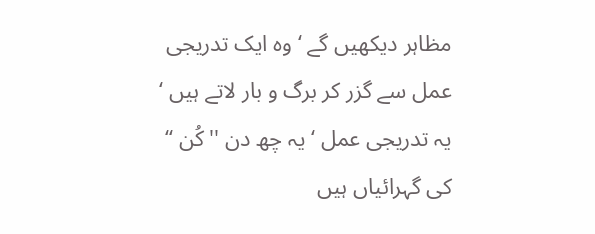مظاہر دیکھیں گے ‘ وہ ایک تدریجی عمل سے گزر کر برگ و بار لاتے ہیں ‘ یہ تدریجی عمل ‘ یہ چھ دن ''کُن ‘‘ کی گہرائیاں ہیں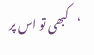‘کبھی تو اس پر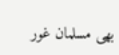بھی مسلمان غور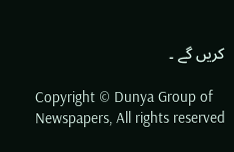کریں گے ۔

Copyright © Dunya Group of Newspapers, All rights reserved